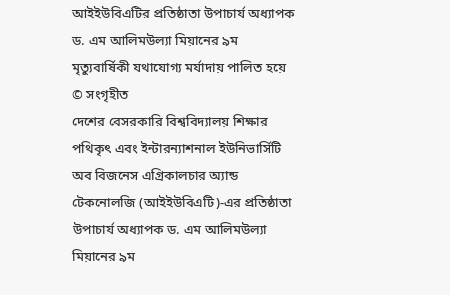আইইউবিএটির প্রতিষ্ঠাতা উপাচার্য অধ্যাপক ড. এম আলিমউল্যা মিয়ানের ৯ম মৃত্যুবার্ষিকী যথাযোগ্য মর্যাদায় পালিত হয়ে © সংগৃহীত
দেশের বেসরকারি বিশ্ববিদ্যালয় শিক্ষার পথিকৃৎ এবং ইন্টারন্যাশনাল ইউনিভার্সিটি অব বিজনেস এগ্রিকালচার অ্যান্ড টেকনোলজি (আইইউবিএটি)-এর প্রতিষ্ঠাতা উপাচার্য অধ্যাপক ড. এম আলিমউল্যা মিয়ানের ৯ম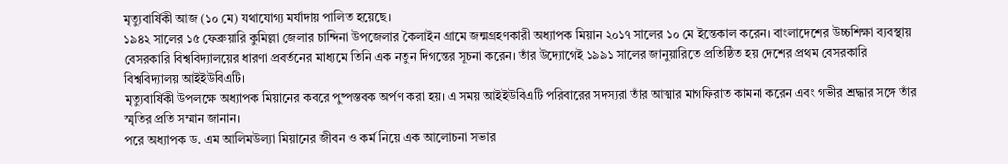মৃত্যুবার্ষিকী আজ (১০ মে) যথাযোগ্য মর্যাদায় পালিত হয়েছে।
১৯৪২ সালের ১৫ ফেব্রুয়ারি কুমিল্লা জেলার চান্দিনা উপজেলার কৈলাইন গ্রামে জন্মগ্রহণকারী অধ্যাপক মিয়ান ২০১৭ সালের ১০ মে ইন্তেকাল করেন। বাংলাদেশের উচ্চশিক্ষা ব্যবস্থায় বেসরকারি বিশ্ববিদ্যালয়ের ধারণা প্রবর্তনের মাধ্যমে তিনি এক নতুন দিগন্তের সূচনা করেন। তাঁর উদ্যোগেই ১৯৯১ সালের জানুয়ারিতে প্রতিষ্ঠিত হয় দেশের প্রথম বেসরকারি বিশ্ববিদ্যালয় আইইউবিএটি।
মৃত্যুবার্ষিকী উপলক্ষে অধ্যাপক মিয়ানের কবরে পুষ্পস্তবক অর্পণ করা হয়। এ সময় আইইউবিএটি পরিবারের সদস্যরা তাঁর আত্মার মাগফিরাত কামনা করেন এবং গভীর শ্রদ্ধার সঙ্গে তাঁর স্মৃতির প্রতি সম্মান জানান।
পরে অধ্যাপক ড. এম আলিমউল্যা মিয়ানের জীবন ও কর্ম নিয়ে এক আলোচনা সভার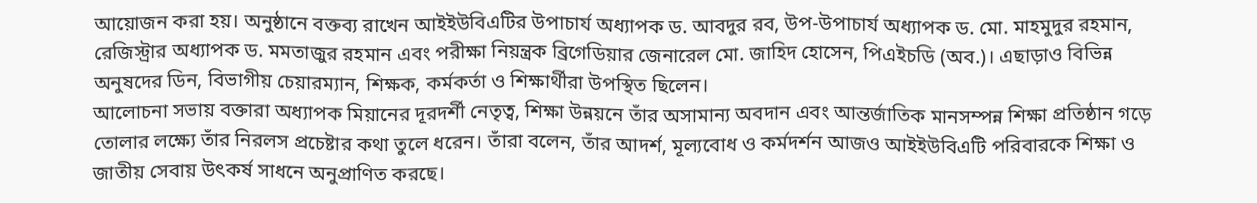আয়োজন করা হয়। অনুষ্ঠানে বক্তব্য রাখেন আইইউবিএটির উপাচার্য অধ্যাপক ড. আবদুর রব, উপ-উপাচার্য অধ্যাপক ড. মো. মাহমুদুর রহমান, রেজিস্ট্রার অধ্যাপক ড. মমতাজুর রহমান এবং পরীক্ষা নিয়ন্ত্রক ব্রিগেডিয়ার জেনারেল মো. জাহিদ হোসেন, পিএইচডি (অব.)। এছাড়াও বিভিন্ন অনুষদের ডিন, বিভাগীয় চেয়ারম্যান, শিক্ষক, কর্মকর্তা ও শিক্ষার্থীরা উপস্থিত ছিলেন।
আলোচনা সভায় বক্তারা অধ্যাপক মিয়ানের দূরদর্শী নেতৃত্ব, শিক্ষা উন্নয়নে তাঁর অসামান্য অবদান এবং আন্তর্জাতিক মানসম্পন্ন শিক্ষা প্রতিষ্ঠান গড়ে তোলার লক্ষ্যে তাঁর নিরলস প্রচেষ্টার কথা তুলে ধরেন। তাঁরা বলেন, তাঁর আদর্শ, মূল্যবোধ ও কর্মদর্শন আজও আইইউবিএটি পরিবারকে শিক্ষা ও জাতীয় সেবায় উৎকর্ষ সাধনে অনুপ্রাণিত করছে।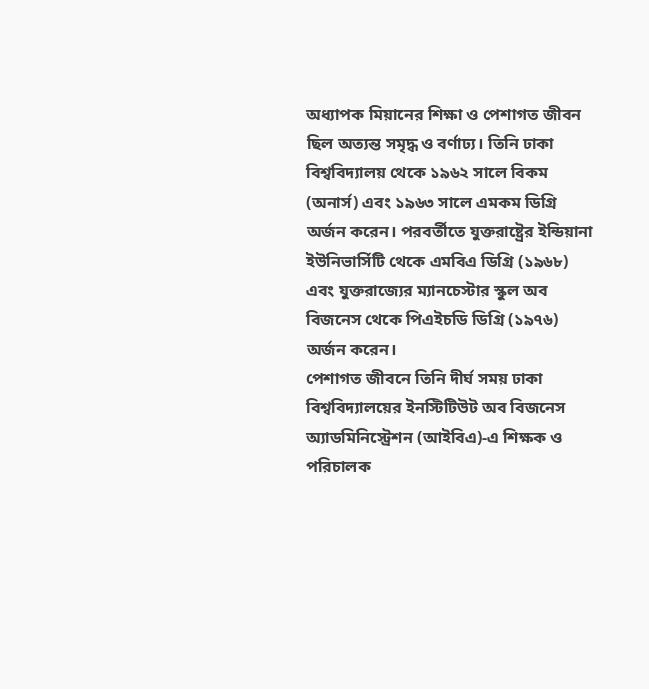অধ্যাপক মিয়ানের শিক্ষা ও পেশাগত জীবন ছিল অত্যন্ত সমৃদ্ধ ও বর্ণাঢ্য। তিনি ঢাকা বিশ্ববিদ্যালয় থেকে ১৯৬২ সালে বিকম (অনার্স) এবং ১৯৬৩ সালে এমকম ডিগ্রি অর্জন করেন। পরবর্তীতে যুক্তরাষ্ট্রের ইন্ডিয়ানা ইউনিভার্সিটি থেকে এমবিএ ডিগ্রি (১৯৬৮) এবং যুক্তরাজ্যের ম্যানচেস্টার স্কুল অব বিজনেস থেকে পিএইচডি ডিগ্রি (১৯৭৬) অর্জন করেন।
পেশাগত জীবনে তিনি দীর্ঘ সময় ঢাকা বিশ্ববিদ্যালয়ের ইনস্টিটিউট অব বিজনেস অ্যাডমিনিস্ট্রেশন (আইবিএ)-এ শিক্ষক ও পরিচালক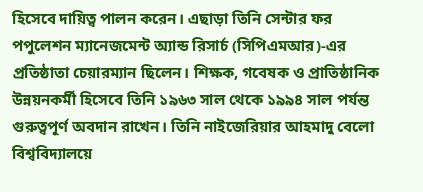হিসেবে দায়িত্ব পালন করেন। এছাড়া তিনি সেন্টার ফর পপুলেশন ম্যানেজমেন্ট অ্যান্ড রিসার্চ (সিপিএমআর)-এর প্রতিষ্ঠাতা চেয়ারম্যান ছিলেন। শিক্ষক, গবেষক ও প্রাতিষ্ঠানিক উন্নয়নকর্মী হিসেবে তিনি ১৯৬৩ সাল থেকে ১৯৯৪ সাল পর্যন্ত গুরুত্বপূর্ণ অবদান রাখেন। তিনি নাইজেরিয়ার আহমাদু বেলো বিশ্ববিদ্যালয়ে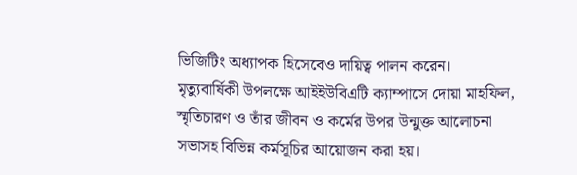ভিজিটিং অধ্যাপক হিসেবেও দায়িত্ব পালন করেন।
মৃত্যুবার্ষিকী উপলক্ষে আইইউবিএটি ক্যাম্পাসে দোয়া মাহফিল, স্মৃতিচারণ ও তাঁর জীবন ও কর্মের উপর উন্মুক্ত আলোচনা সভাসহ বিভিন্ন কর্মসূচির আয়োজন করা হয়।